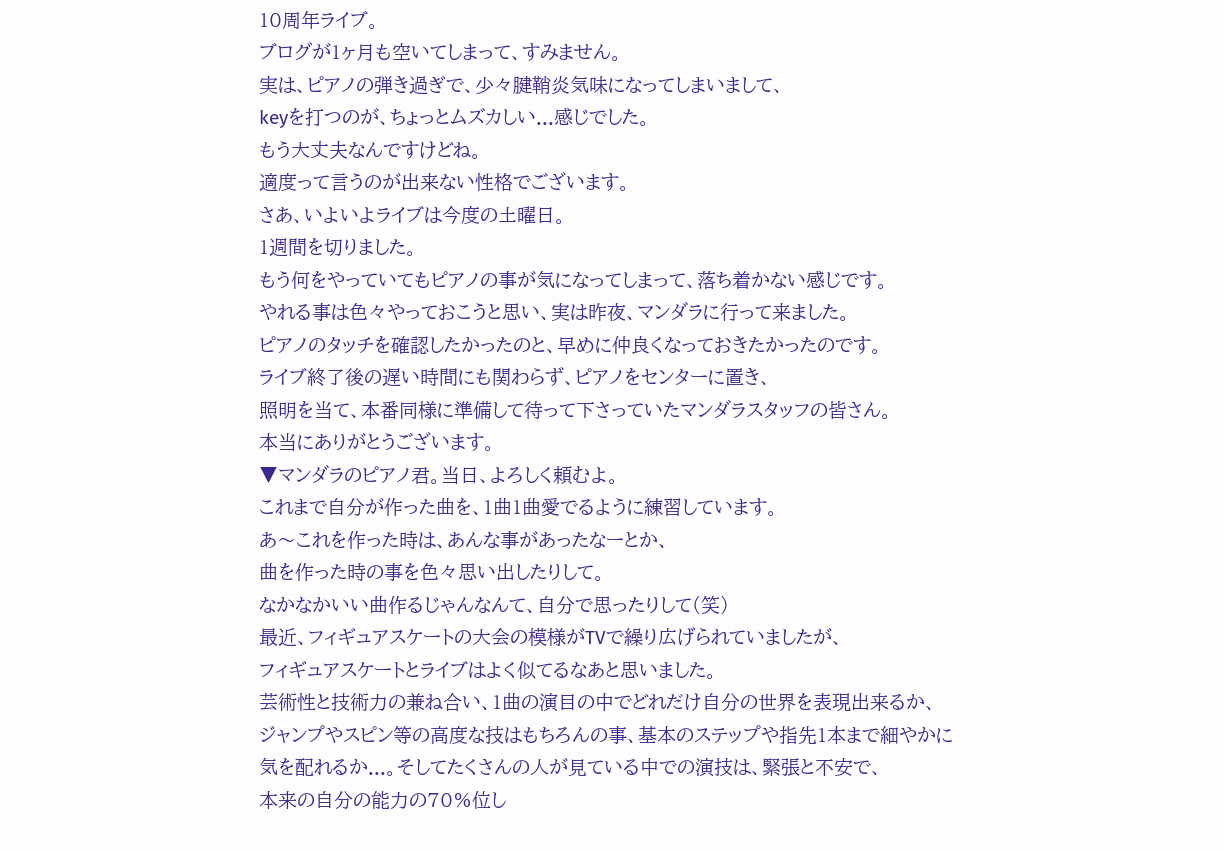10周年ライブ。
ブログが1ヶ月も空いてしまって、すみません。
実は、ピアノの弾き過ぎで、少々腱鞘炎気味になってしまいまして、
keyを打つのが、ちょっとムズカしい...感じでした。
もう大丈夫なんですけどね。
適度って言うのが出来ない性格でございます。
さあ、いよいよライブは今度の土曜日。
1週間を切りました。
もう何をやっていてもピアノの事が気になってしまって、落ち着かない感じです。
やれる事は色々やっておこうと思い、実は昨夜、マンダラに行って来ました。
ピアノのタッチを確認したかったのと、早めに仲良くなっておきたかったのです。
ライブ終了後の遅い時間にも関わらず、ピアノをセンターに置き、
照明を当て、本番同様に準備して待って下さっていたマンダラスタッフの皆さん。
本当にありがとうございます。
▼マンダラのピアノ君。当日、よろしく頼むよ。
これまで自分が作った曲を、1曲1曲愛でるように練習しています。
あ〜これを作った時は、あんな事があったなーとか、
曲を作った時の事を色々思い出したりして。
なかなかいい曲作るじゃんなんて、自分で思ったりして(笑)
最近、フィギュアスケートの大会の模様がTVで繰り広げられていましたが、
フィギュアスケートとライブはよく似てるなあと思いました。
芸術性と技術力の兼ね合い、1曲の演目の中でどれだけ自分の世界を表現出来るか、
ジャンプやスピン等の高度な技はもちろんの事、基本のステップや指先1本まで細やかに
気を配れるか...。そしてたくさんの人が見ている中での演技は、緊張と不安で、
本来の自分の能力の70%位し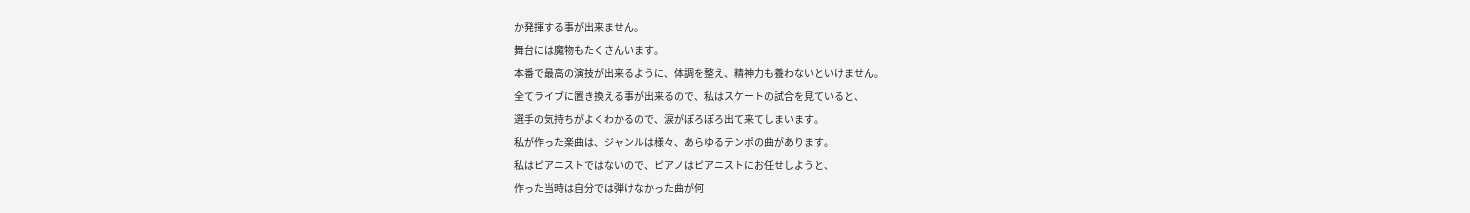か発揮する事が出来ません。
舞台には魔物もたくさんいます。
本番で最高の演技が出来るように、体調を整え、精神力も養わないといけません。
全てライブに置き換える事が出来るので、私はスケートの試合を見ていると、
選手の気持ちがよくわかるので、涙がぽろぽろ出て来てしまいます。
私が作った楽曲は、ジャンルは様々、あらゆるテンポの曲があります。
私はピアニストではないので、ピアノはピアニストにお任せしようと、
作った当時は自分では弾けなかった曲が何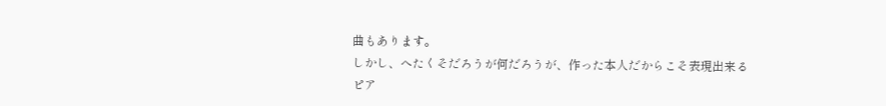曲もあります。
しかし、へたくそだろうが何だろうが、作った本人だからこそ表現出来る
ピア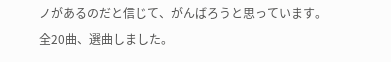ノがあるのだと信じて、がんばろうと思っています。
全20曲、選曲しました。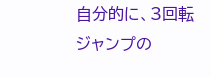自分的に、3回転ジャンプの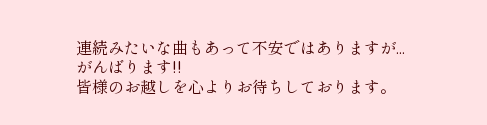連続みたいな曲もあって不安ではありますが...
がんばります!!
皆様のお越しを心よりお待ちしております。